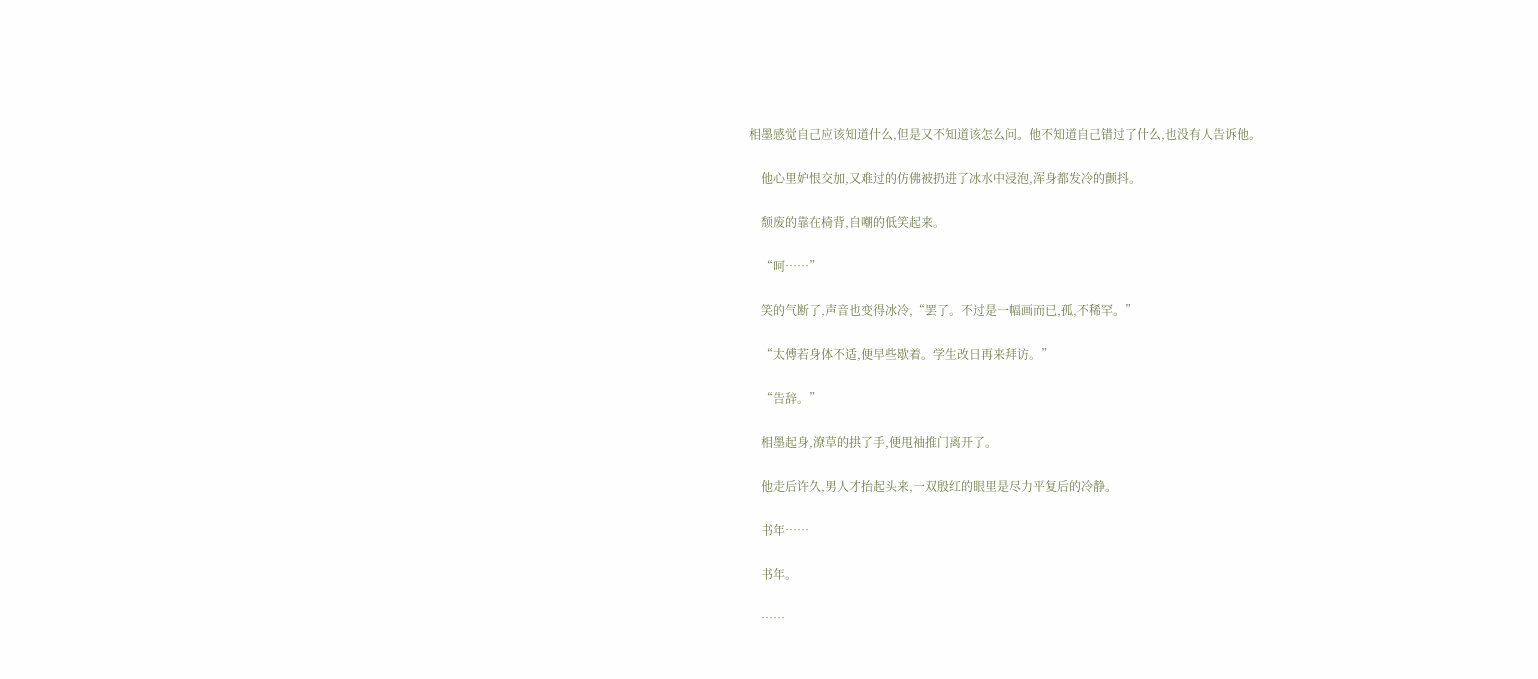相墨感觉自己应该知道什么,但是又不知道该怎么问。他不知道自己错过了什么,也没有人告诉他。

    他心里妒恨交加,又难过的仿佛被扔进了冰水中浸泡,浑身都发冷的颤抖。

    颓废的靠在椅背,自嘲的低笑起来。

    “呵……”

    笑的气断了,声音也变得冰冷,“罢了。不过是一幅画而已,孤,不稀罕。”

    “太傅若身体不适,便早些歇着。学生改日再来拜访。”

    “告辞。”

    相墨起身,潦草的拱了手,便甩袖推门离开了。

    他走后许久,男人才抬起头来,一双殷红的眼里是尽力平复后的冷静。

    书年……

    书年。

    ……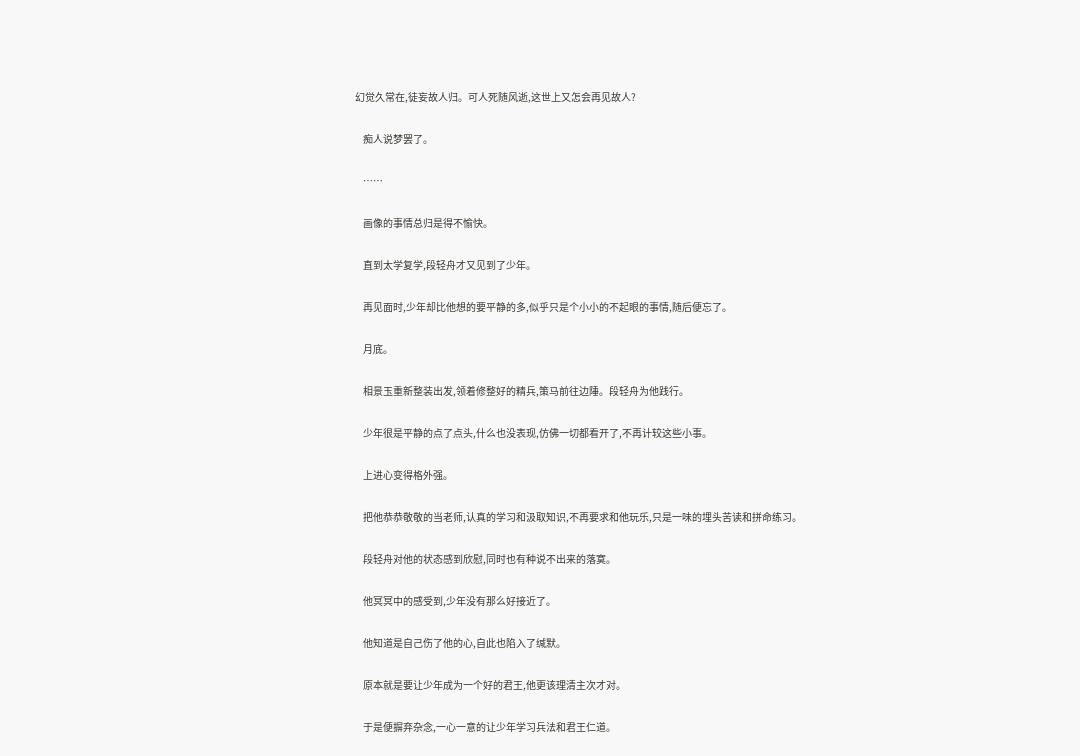幻觉久常在,徒妄故人归。可人死随风逝,这世上又怎会再见故人?

    痴人说梦罢了。

    ……

    画像的事情总归是得不愉快。

    直到太学复学,段轻舟才又见到了少年。

    再见面时,少年却比他想的要平静的多,似乎只是个小小的不起眼的事情,随后便忘了。

    月底。

    相景玉重新整装出发,领着修整好的精兵,策马前往边陲。段轻舟为他践行。

    少年很是平静的点了点头,什么也没表现,仿佛一切都看开了,不再计较这些小事。

    上进心变得格外强。

    把他恭恭敬敬的当老师,认真的学习和汲取知识,不再要求和他玩乐,只是一味的埋头苦读和拼命练习。

    段轻舟对他的状态感到欣慰,同时也有种说不出来的落寞。

    他冥冥中的感受到,少年没有那么好接近了。

    他知道是自己伤了他的心,自此也陷入了缄默。

    原本就是要让少年成为一个好的君王,他更该理清主次才对。

    于是便摒弃杂念,一心一意的让少年学习兵法和君王仁道。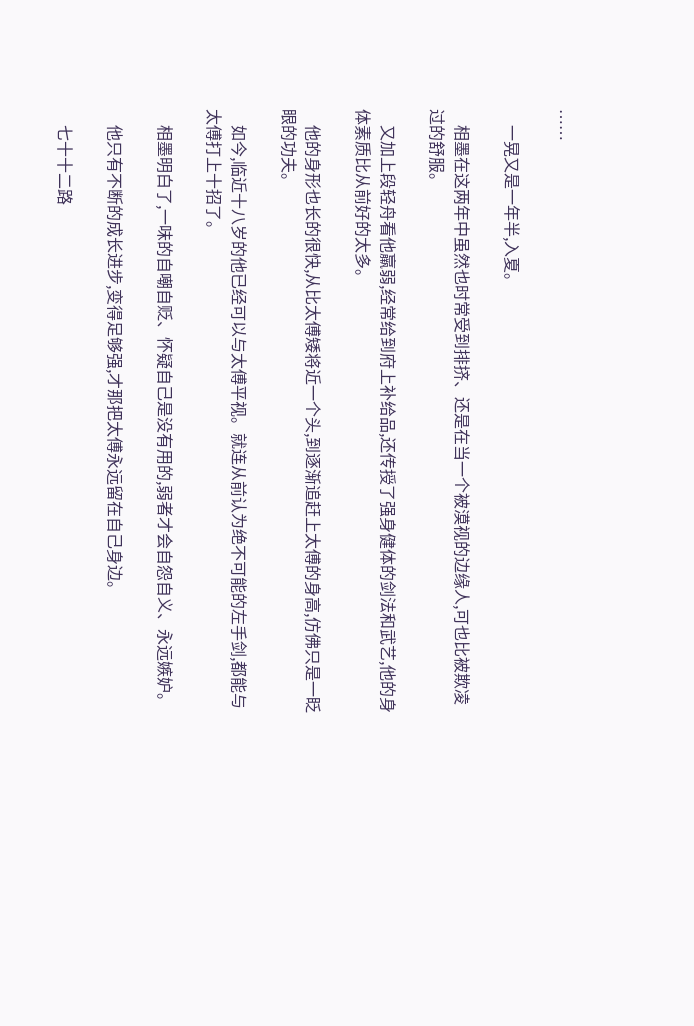……

    一晃又是一年半,入夏。

    相墨在这两年中虽然也时常受到排挤、还是在当一个被漠视的边缘人,可也比被欺凌过的舒服。

    又加上段轻舟看他羸弱,经常给到府上补给品,还传授了强身健体的剑法和武艺,他的身体素质比从前好的太多。

    他的身形也长的很快,从比太傅矮将近一个头,到逐渐追赶上太傅的身高,仿佛只是一眨眼的功夫。

    如今,临近十八岁的他已经可以与太傅平视。就连从前认为绝不可能的左手剑,都能与太傅打上十招了。

    相墨明白了,一味的自嘲自贬、怀疑自己是没有用的,弱者才会自怨自义、永远嫉妒。

    他只有不断的成长进步,变得足够强,才那把太傅永远留在自己身边。

    七十十二路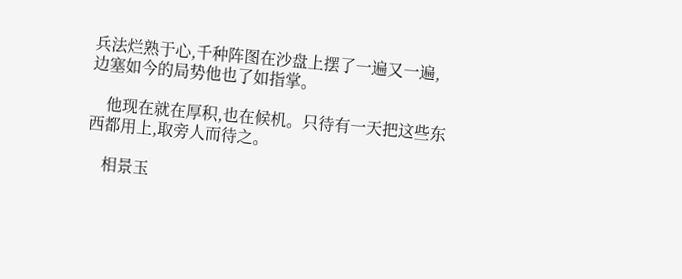兵法烂熟于心,千种阵图在沙盘上摆了一遍又一遍,边塞如今的局势他也了如指掌。

    他现在就在厚积,也在候机。只待有一天把这些东西都用上,取旁人而待之。

    相景玉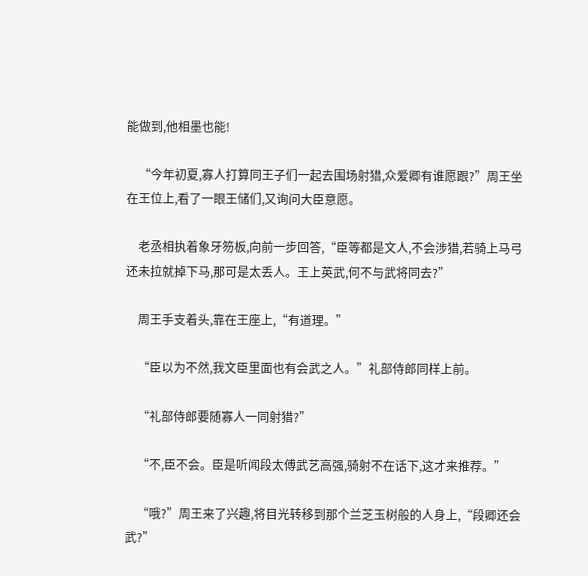能做到,他相墨也能!

    “今年初夏,寡人打算同王子们一起去围场射猎,众爱卿有谁愿跟?”周王坐在王位上,看了一眼王储们,又询问大臣意愿。

    老丞相执着象牙笏板,向前一步回答,“臣等都是文人,不会涉猎,若骑上马弓还未拉就掉下马,那可是太丢人。王上英武,何不与武将同去?”

    周王手支着头,靠在王座上,“有道理。”

    “臣以为不然,我文臣里面也有会武之人。”礼部侍郎同样上前。

    “礼部侍郎要随寡人一同射猎?”

    “不,臣不会。臣是听闻段太傅武艺高强,骑射不在话下,这才来推荐。”

    “哦?”周王来了兴趣,将目光转移到那个兰芝玉树般的人身上,“段卿还会武?”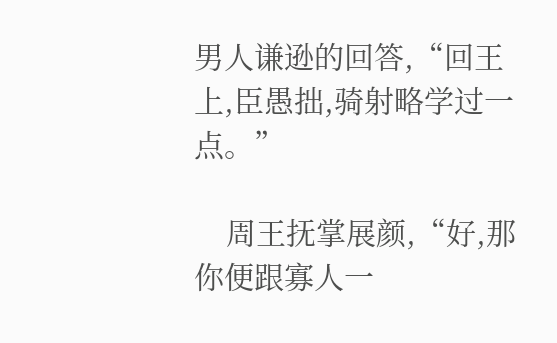男人谦逊的回答,“回王上,臣愚拙,骑射略学过一点。”

    周王抚掌展颜,“好,那你便跟寡人一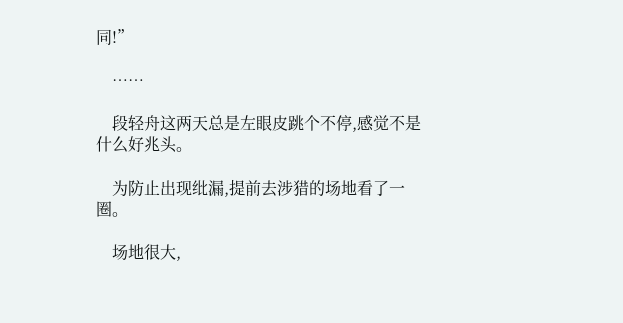同!”

    ……

    段轻舟这两天总是左眼皮跳个不停,感觉不是什么好兆头。

    为防止出现纰漏,提前去涉猎的场地看了一圈。

    场地很大,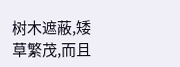树木遮蔽,矮草繁茂,而且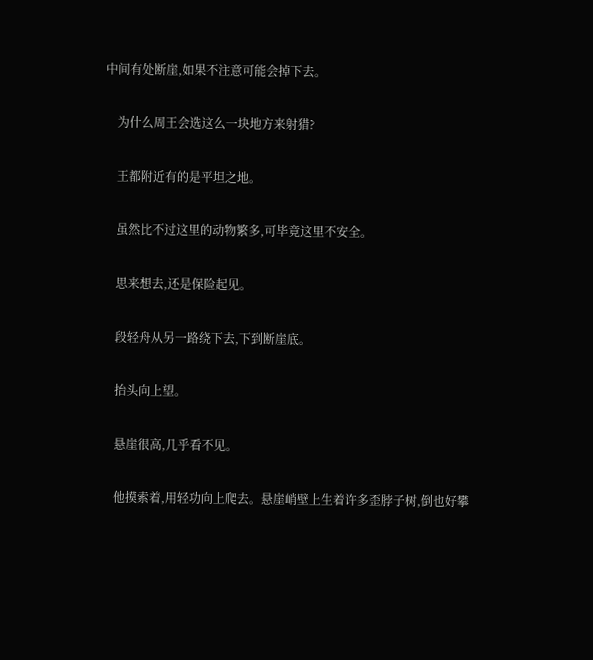中间有处断崖,如果不注意可能会掉下去。

    为什么周王会选这么一块地方来射猎?

    王都附近有的是平坦之地。

    虽然比不过这里的动物繁多,可毕竟这里不安全。

    思来想去,还是保险起见。

    段轻舟从另一路绕下去,下到断崖底。

    抬头向上望。

    悬崖很高,几乎看不见。

    他摸索着,用轻功向上爬去。悬崖峭壁上生着许多歪脖子树,倒也好攀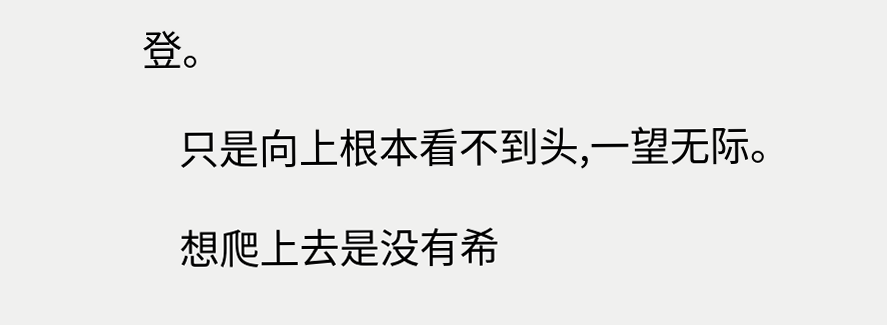登。

    只是向上根本看不到头,一望无际。

    想爬上去是没有希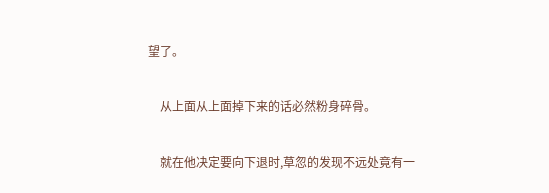望了。

    从上面从上面掉下来的话必然粉身碎骨。

    就在他决定要向下退时,草忽的发现不远处竟有一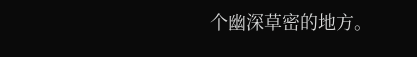个幽深草密的地方。